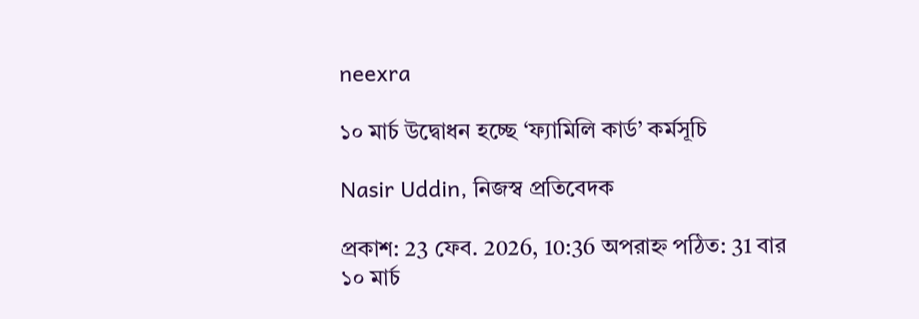neexra

১০ মার্চ উদ্বোধন হচ্ছে ‘ফ্যামিলি কার্ড’ কর্মসূচি

Nasir Uddin, নিজস্ব প্রতিবেদক

প্রকাশ: 23 ফেব. 2026, 10:36 অপরাহ্ন পঠিত: 31 বার
১০ মার্চ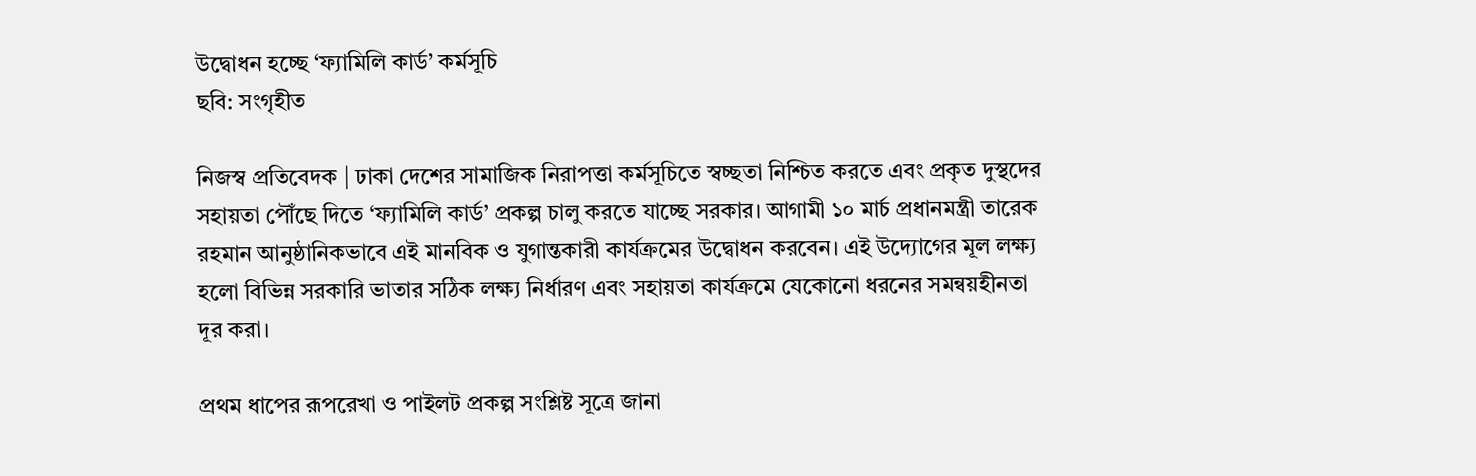উদ্বোধন হচ্ছে ‘ফ্যামিলি কার্ড’ কর্মসূচি
ছবি: সংগৃহীত

নিজস্ব প্রতিবেদক | ঢাকা দেশের সামাজিক নিরাপত্তা কর্মসূচিতে স্বচ্ছতা নিশ্চিত করতে এবং প্রকৃত দুস্থদের সহায়তা পৌঁছে দিতে ‘ফ্যামিলি কার্ড’ প্রকল্প চালু করতে যাচ্ছে সরকার। আগামী ১০ মার্চ প্রধানমন্ত্রী তারেক রহমান আনুষ্ঠানিকভাবে এই মানবিক ও যুগান্তকারী কার্যক্রমের উদ্বোধন করবেন। এই উদ্যোগের মূল লক্ষ্য হলো বিভিন্ন সরকারি ভাতার সঠিক লক্ষ্য নির্ধারণ এবং সহায়তা কার্যক্রমে যেকোনো ধরনের সমন্বয়হীনতা দূর করা।

প্রথম ধাপের রূপরেখা ও পাইলট প্রকল্প সংশ্লিষ্ট সূত্রে জানা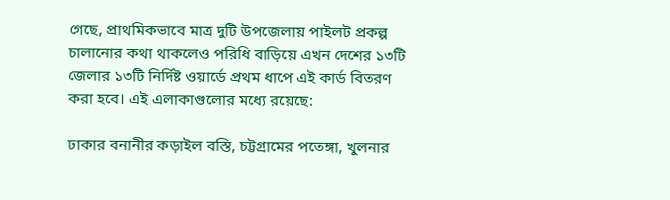গেছে, প্রাথমিকভাবে মাত্র দুটি উপজেলায় পাইলট প্রকল্প চালানোর কথা থাকলেও পরিধি বাড়িয়ে এখন দেশের ১৩টি জেলার ১৩টি নির্দিষ্ট ওয়ার্ডে প্রথম ধাপে এই কার্ড বিতরণ করা হবে। এই এলাকাগুলোর মধ্যে রয়েছে:

ঢাকার বনানীর কড়াইল বস্তি, চট্টগ্রামের পতেঙ্গা, খুলনার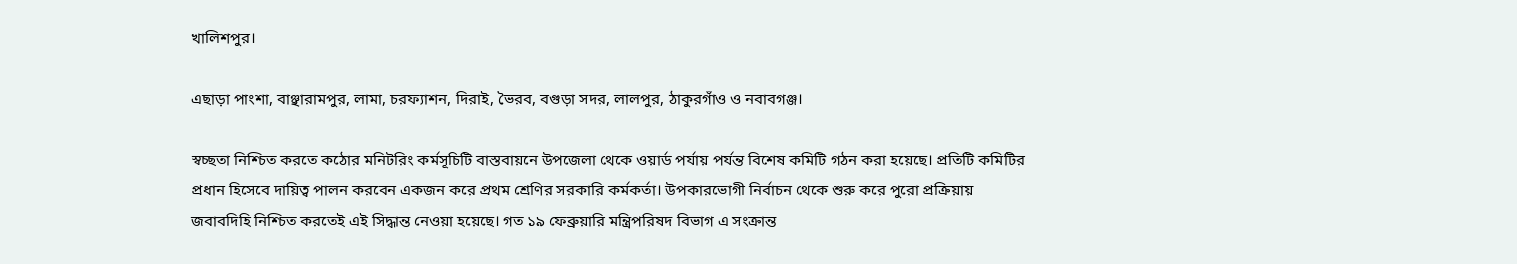খালিশপুর।

এছাড়া পাংশা, বাঞ্ছারামপুর, লামা, চরফ্যাশন, দিরাই, ভৈরব, বগুড়া সদর, লালপুর, ঠাকুরগাঁও ও নবাবগঞ্জ।

স্বচ্ছতা নিশ্চিত করতে কঠোর মনিটরিং কর্মসূচিটি বাস্তবায়নে উপজেলা থেকে ওয়ার্ড পর্যায় পর্যন্ত বিশেষ কমিটি গঠন করা হয়েছে। প্রতিটি কমিটির প্রধান হিসেবে দায়িত্ব পালন করবেন একজন করে প্রথম শ্রেণির সরকারি কর্মকর্তা। উপকারভোগী নির্বাচন থেকে শুরু করে পুরো প্রক্রিয়ায় জবাবদিহি নিশ্চিত করতেই এই সিদ্ধান্ত নেওয়া হয়েছে। গত ১৯ ফেব্রুয়ারি মন্ত্রিপরিষদ বিভাগ এ সংক্রান্ত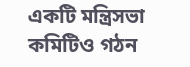একটি মন্ত্রিসভা কমিটিও গঠন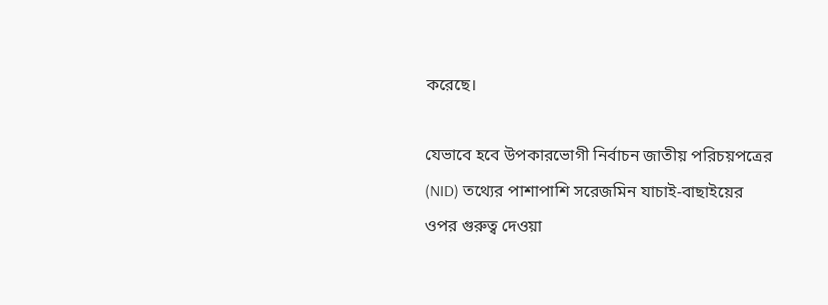করেছে।

যেভাবে হবে উপকারভোগী নির্বাচন জাতীয় পরিচয়পত্রের (NID) তথ্যের পাশাপাশি সরেজমিন যাচাই-বাছাইয়ের ওপর গুরুত্ব দেওয়া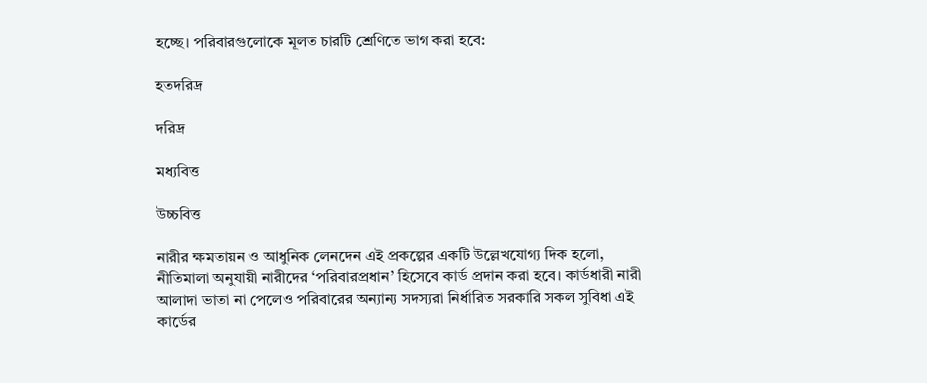হচ্ছে। পরিবারগুলোকে মূলত চারটি শ্রেণিতে ভাগ করা হবে:

হতদরিদ্র

দরিদ্র

মধ্যবিত্ত

উচ্চবিত্ত

নারীর ক্ষমতায়ন ও আধুনিক লেনদেন এই প্রকল্পের একটি উল্লেখযোগ্য দিক হলো, নীতিমালা অনুযায়ী নারীদের ‘পরিবারপ্রধান’ হিসেবে কার্ড প্রদান করা হবে। কার্ডধারী নারী আলাদা ভাতা না পেলেও পরিবারের অন্যান্য সদস্যরা নির্ধারিত সরকারি সকল সুবিধা এই কার্ডের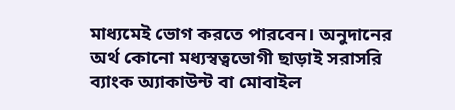মাধ্যমেই ভোগ করতে পারবেন। অনুদানের অর্থ কোনো মধ্যস্বত্বভোগী ছাড়াই সরাসরি ব্যাংক অ্যাকাউন্ট বা মোবাইল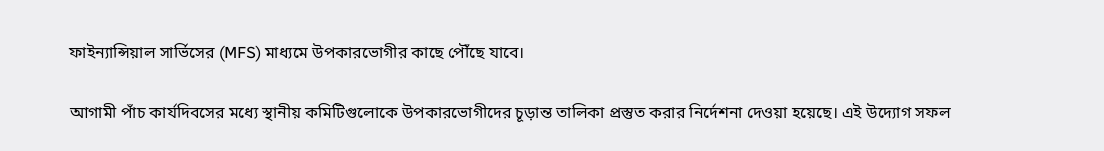ফাইন্যান্সিয়াল সার্ভিসের (MFS) মাধ্যমে উপকারভোগীর কাছে পৌঁছে যাবে।

আগামী পাঁচ কার্যদিবসের মধ্যে স্থানীয় কমিটিগুলোকে উপকারভোগীদের চূড়ান্ত তালিকা প্রস্তুত করার নির্দেশনা দেওয়া হয়েছে। এই উদ্যোগ সফল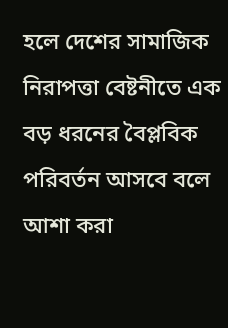হলে দেশের সামাজিক নিরাপত্তা বেষ্টনীতে এক বড় ধরনের বৈপ্লবিক পরিবর্তন আসবে বলে আশা করা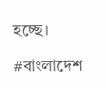হচ্ছে।

#বাংলাদেশ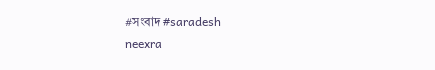#সংবাদ #saradesh
neexra